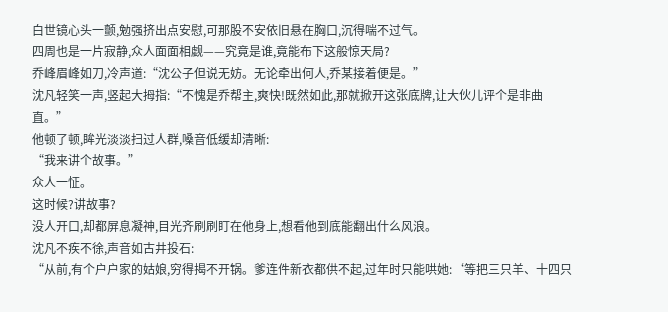白世镜心头一颤,勉强挤出点安慰,可那股不安依旧悬在胸口,沉得喘不过气。
四周也是一片寂静,众人面面相觑——究竟是谁,竟能布下这般惊天局?
乔峰眉峰如刀,冷声道:“沈公子但说无妨。无论牵出何人,乔某接着便是。”
沈凡轻笑一声,竖起大拇指:“不愧是乔帮主,爽快!既然如此,那就掀开这张底牌,让大伙儿评个是非曲直。”
他顿了顿,眸光淡淡扫过人群,嗓音低缓却清晰:
“我来讲个故事。”
众人一怔。
这时候?讲故事?
没人开口,却都屏息凝神,目光齐刷刷盯在他身上,想看他到底能翻出什么风浪。
沈凡不疾不徐,声音如古井投石:
“从前,有个户户家的姑娘,穷得揭不开锅。爹连件新衣都供不起,过年时只能哄她:‘等把三只羊、十四只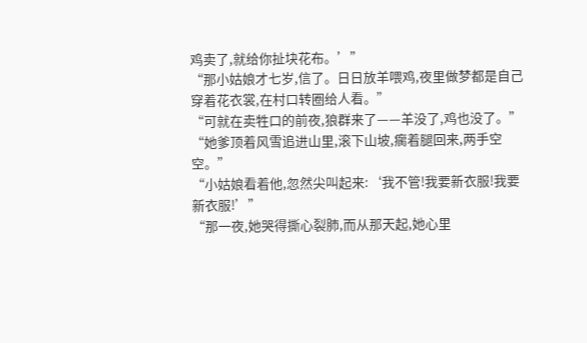鸡卖了,就给你扯块花布。’”
“那小姑娘才七岁,信了。日日放羊喂鸡,夜里做梦都是自己穿着花衣裳,在村口转圈给人看。”
“可就在卖牲口的前夜,狼群来了——羊没了,鸡也没了。”
“她爹顶着风雪追进山里,滚下山坡,瘸着腿回来,两手空空。”
“小姑娘看着他,忽然尖叫起来:‘我不管!我要新衣服!我要新衣服!’”
“那一夜,她哭得撕心裂肺,而从那天起,她心里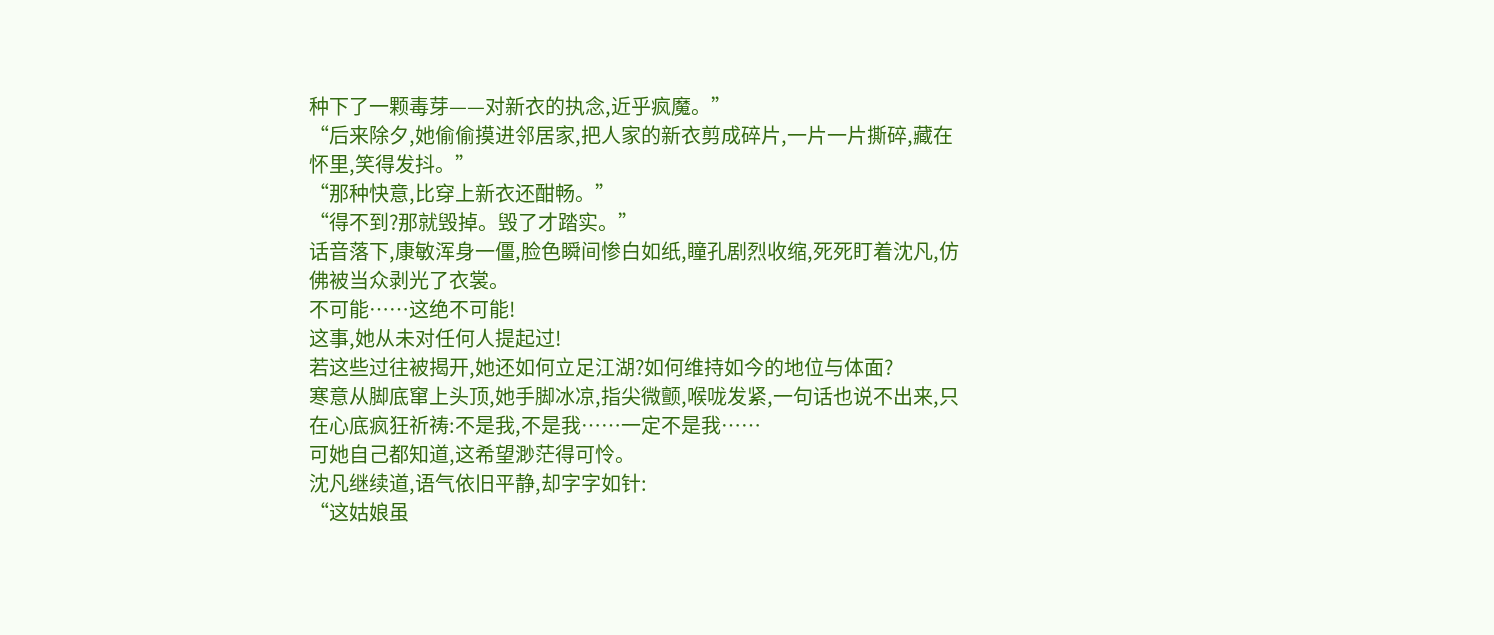种下了一颗毒芽——对新衣的执念,近乎疯魔。”
“后来除夕,她偷偷摸进邻居家,把人家的新衣剪成碎片,一片一片撕碎,藏在怀里,笑得发抖。”
“那种快意,比穿上新衣还酣畅。”
“得不到?那就毁掉。毁了才踏实。”
话音落下,康敏浑身一僵,脸色瞬间惨白如纸,瞳孔剧烈收缩,死死盯着沈凡,仿佛被当众剥光了衣裳。
不可能……这绝不可能!
这事,她从未对任何人提起过!
若这些过往被揭开,她还如何立足江湖?如何维持如今的地位与体面?
寒意从脚底窜上头顶,她手脚冰凉,指尖微颤,喉咙发紧,一句话也说不出来,只在心底疯狂祈祷:不是我,不是我……一定不是我……
可她自己都知道,这希望渺茫得可怜。
沈凡继续道,语气依旧平静,却字字如针:
“这姑娘虽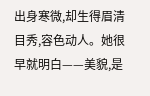出身寒微,却生得眉清目秀,容色动人。她很早就明白——美貌,是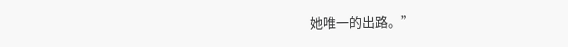她唯一的出路。”